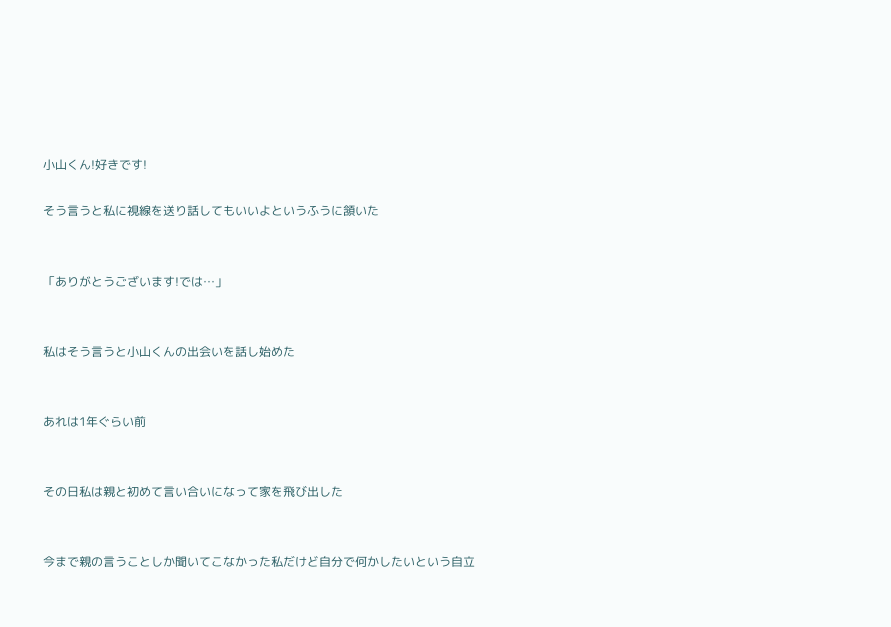小山くん!好きです!

そう言うと私に視線を送り話してもいいよというふうに頷いた


「ありがとうございます!では…」


私はそう言うと小山くんの出会いを話し始めた


あれは1年ぐらい前


その日私は親と初めて言い合いになって家を飛び出した


今まで親の言うことしか聞いてこなかった私だけど自分で何かしたいという自立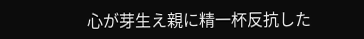心が芽生え親に精一杯反抗した